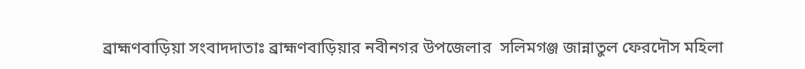ব্রাহ্মণবাড়িয়া সংবাদদাতাঃ ব্রাহ্মণবাড়িয়ার নবীনগর উপজেলার  সলিমগঞ্জ জান্নাতুল ফেরদৌস মহিলা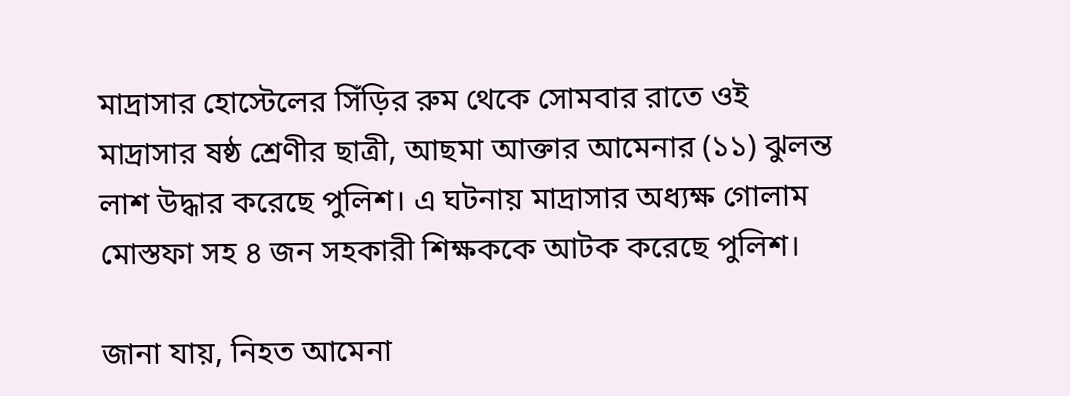মাদ্রাসার হোস্টেলের সিঁড়ির রুম থেকে সোমবার রাতে ওই মাদ্রাসার ষষ্ঠ শ্রেণীর ছাত্রী, আছমা আক্তার আমেনার (১১) ঝুলন্ত লাশ উদ্ধার করেছে পুলিশ। এ ঘটনায় মাদ্রাসার অধ্যক্ষ গোলাম মোস্তফা সহ ৪ জন সহকারী শিক্ষককে আটক করেছে পুলিশ।

জানা যায়, নিহত আমেনা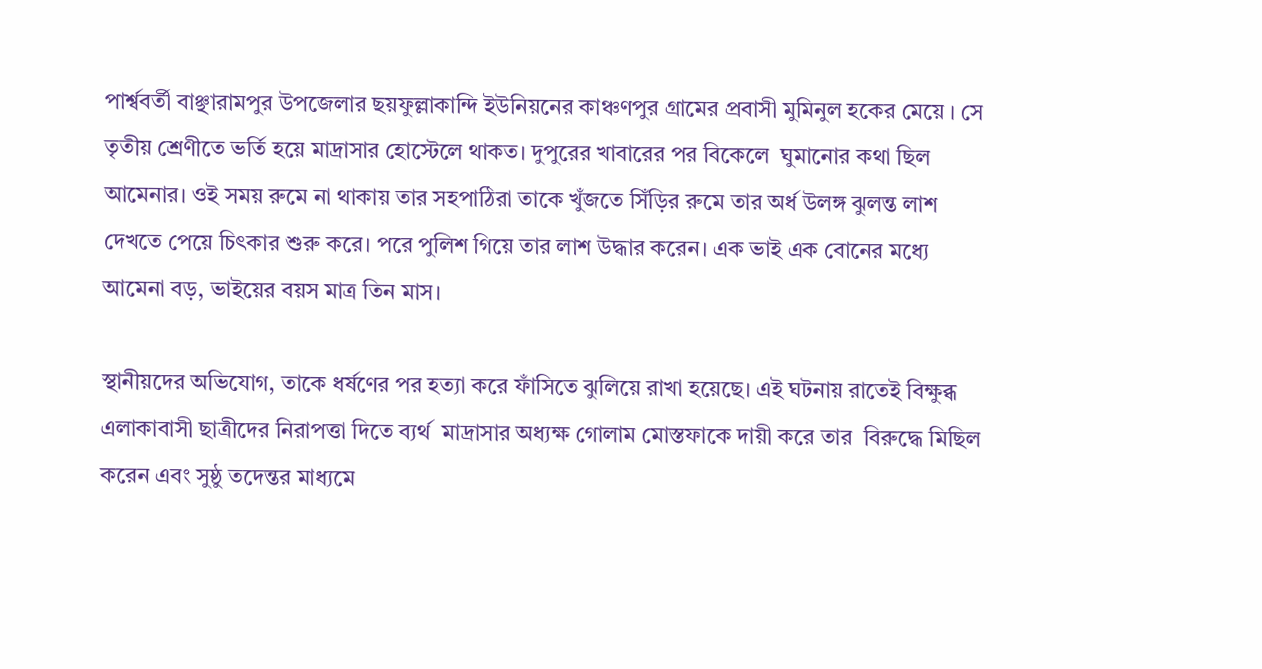পার্শ্ববর্তী বাঞ্ছারামপুর উপজেলার ছয়ফুল্লাকান্দি ইউনিয়নের কাঞ্চণপুর গ্রামের প্রবাসী মুমিনুল হকের মেয়ে । সে তৃতীয় শ্রেণীতে ভর্তি হয়ে মাদ্রাসার হোস্টেলে থাকত। দুপুরের খাবারের পর বিকেলে  ঘুমানোর কথা ছিল আমেনার। ওই সময় রুমে না থাকায় তার সহপাঠিরা তাকে খুঁজতে সিঁড়ির রুমে তার অর্ধ উলঙ্গ ঝুলন্ত লাশ দেখতে পেয়ে চিৎকার শুরু করে। পরে পুলিশ গিয়ে তার লাশ উদ্ধার করেন। এক ভাই এক বোনের মধ্যে আমেনা বড়, ভাইয়ের বয়স মাত্র তিন মাস।

স্থানীয়দের অভিযোগ, তাকে ধর্ষণের পর হত্যা করে ফাঁসিতে ঝুলিয়ে রাখা হয়েছে। এই ঘটনায় রাতেই বিক্ষুব্ধ এলাকাবাসী ছাত্রীদের নিরাপত্তা দিতে ব্যর্থ  মাদ্রাসার অধ্যক্ষ গোলাম মোস্তফাকে দায়ী করে তার  বিরুদ্ধে মিছিল করেন এবং সুষ্ঠু তদেন্তর মাধ্যমে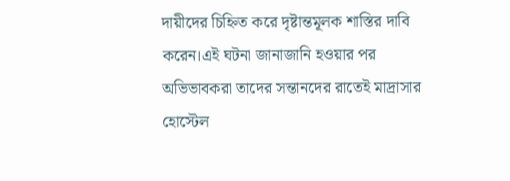দায়ীদের চিহ্নিত করে দৃষ্টান্তমূলক শাস্তির দাবি করেন।এই ঘটনা জানাজানি হওয়ার পর অভিভাবকরা তাদের সন্তানদের রাতেই মাদ্রাসার হোস্টেল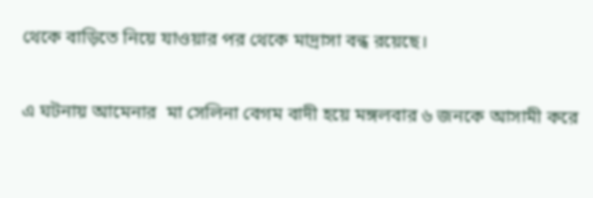থেকে বাড়িতে নিয়ে যাওয়ার পর থেকে মাদ্রাসা বন্ধ রয়েছে।

এ ঘটনায় আমেনার  মা সেলিনা বেগম বাদী হয়ে মঙ্গলবার ৬ জনকে আসামী করে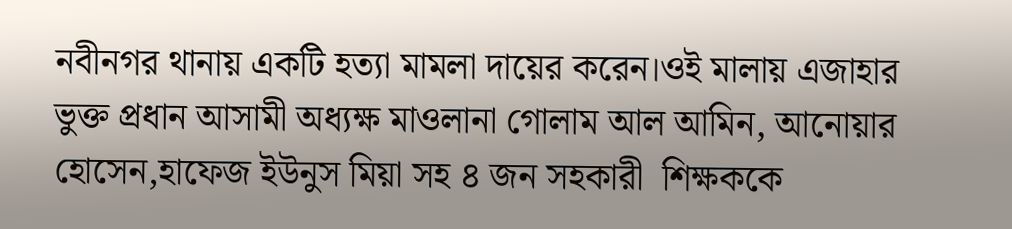নবীনগর থানায় একটি হত্যা মামলা দায়ের করেন।ওই মালায় এজাহার ভুক্ত প্রধান আসামী অধ্যক্ষ মাওলানা গোলাম আল আমিন, আনোয়ার হোসেন,হাফেজ ইউনুস মিয়া সহ ৪ জন সহকারী  শিক্ষককে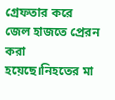গ্রেফতার করে জেল হাজতে প্রেরন করা হয়েছে।নিহতের মা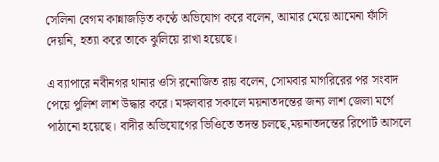সেলিনা বেগম কান্নাজড়িত কণ্ঠে অভিযোগ করে বলেন, আমার মেয়ে আমেনা ফাঁসি দেয়নি, হত্যা করে তাকে ঝুলিয়ে রাখা হয়েছে।

এ ব্যাপারে নবীনগর থানার ওসি রনোজিত রায় বলেন, সোমবার মাগরিরের পর সংবাদ পেয়ে পুলিশ লাশ উদ্ধার করে। মঙ্গলবার সকালে ময়নাতদন্তের জন্য লাশ জেলা মর্গে পাঠানো হয়েছে। বাদীর অভিযোগের ভিওিতে তদন্ত চলছে,ময়নাতদন্তের রিপোর্ট আসলে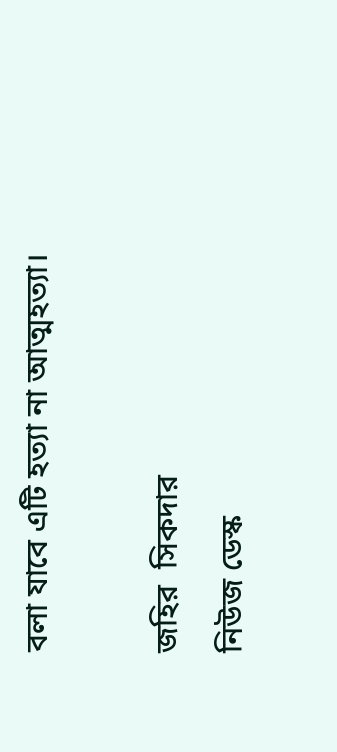বলা যাবে এটি হত্যা না আত্মহত্যা।

জহির  সিকদার
নিউজ ডেস্ক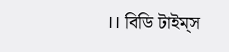।। বিডি টাইম্‌স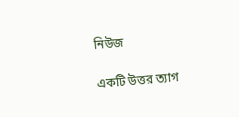নিউজ

একটি উত্তর ত্যাগ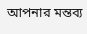আপনার মন্তব্য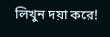লিখুন দয়া করে!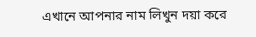এখানে আপনার নাম লিখুন দয়া করে